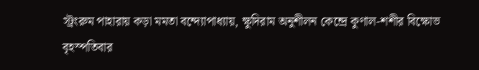স্ট্রংরুম পাহারায় কড়া মমতা বন্দ্যোপাধ্যায়, ক্ষুদিরাম অনুশীলন কেন্দ্ৰে কুণাল-শশীর বিক্ষোভ
বৃহস্পতিবার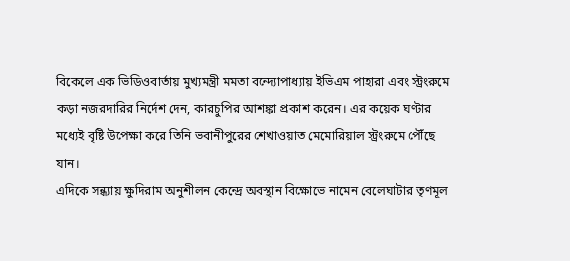বিকেলে এক ভিডিওবার্তায় মুখ্যমন্ত্রী মমতা বন্দ্যোপাধ্যায় ইভিএম পাহারা এবং স্ট্রংরুমে কড়া নজরদারির নির্দেশ দেন, কারচুপির আশঙ্কা প্রকাশ করেন। এর কয়েক ঘণ্টার মধ্যেই বৃষ্টি উপেক্ষা করে তিনি ভবানীপুরের শেখাওয়াত মেমোরিয়াল স্ট্রংরুমে পৌঁছে যান।
এদিকে সন্ধ্যায় ক্ষুদিরাম অনুশীলন কেন্দ্রে অবস্থান বিক্ষোভে নামেন বেলেঘাটার তৃণমূল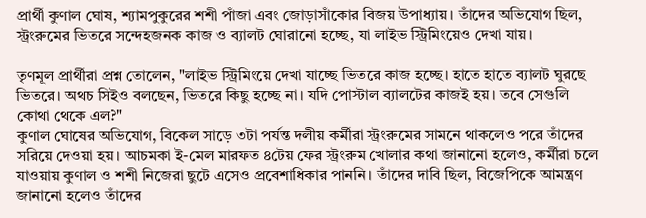প্রার্থী কুণাল ঘোষ, শ্যামপুকুরের শশী পাঁজা এবং জোড়াসাঁকোর বিজয় উপাধ্যায়। তাঁদের অভিযোগ ছিল, স্ট্রংরুমের ভিতরে সন্দেহজনক কাজ ও ব্যালট ঘোরানো হচ্ছে, যা লাইভ স্ট্রিমিংয়েও দেখা যায়।

তৃণমূল প্রার্থীরা প্রশ্ন তোলেন, "লাইভ স্ট্রিমিংয়ে দেখা যাচ্ছে ভিতরে কাজ হচ্ছে। হাতে হাতে ব্যালট ঘুরছে ভিতরে। অথচ সিইও বলছেন, ভিতরে কিছু হচ্ছে না। যদি পোস্টাল ব্যালটের কাজই হয়। তবে সেগুলি কোথা থেকে এল?"
কুণাল ঘোষের অভিযোগ, বিকেল সাড়ে ৩টা পর্যন্ত দলীয় কর্মীরা স্ট্রংরুমের সামনে থাকলেও পরে তাঁদের সরিয়ে দেওয়া হয়। আচমকা ই-মেল মারফত ৪টেয় ফের স্ট্রংরুম খোলার কথা জানানো হলেও, কর্মীরা চলে যাওয়ায় কুণাল ও শশী নিজেরা ছুটে এসেও প্রবেশাধিকার পাননি। তাঁদের দাবি ছিল, বিজেপিকে আমন্ত্রণ জানানো হলেও তাঁদের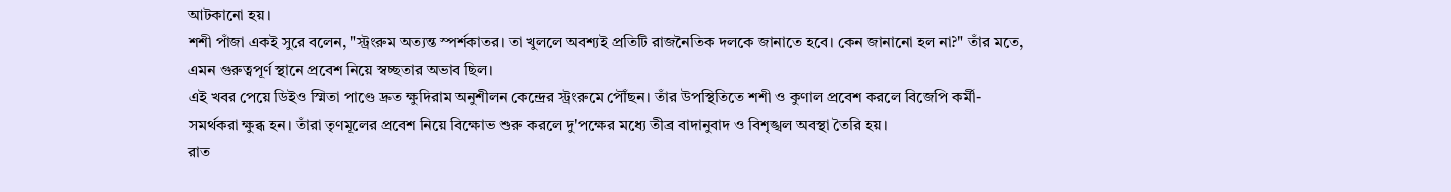আটকানো হয়।
শশী পাঁজা একই সুরে বলেন, "স্ট্রংরুম অত্যন্ত স্পর্শকাতর। তা খুললে অবশ্যই প্রতিটি রাজনৈতিক দলকে জানাতে হবে। কেন জানানো হল না?" তাঁর মতে, এমন গুরুত্বপূর্ণ স্থানে প্রবেশ নিয়ে স্বচ্ছতার অভাব ছিল।
এই খবর পেয়ে ডিইও স্মিতা পাণ্ডে দ্রুত ক্ষুদিরাম অনুশীলন কেন্দ্রের স্ট্রংরুমে পৌঁছন। তাঁর উপস্থিতিতে শশী ও কুণাল প্রবেশ করলে বিজেপি কর্মী-সমর্থকরা ক্ষুব্ধ হন। তাঁরা তৃণমূলের প্রবেশ নিয়ে বিক্ষোভ শুরু করলে দু'পক্ষের মধ্যে তীব্র বাদানুবাদ ও বিশৃঙ্খল অবস্থা তৈরি হয়।
রাত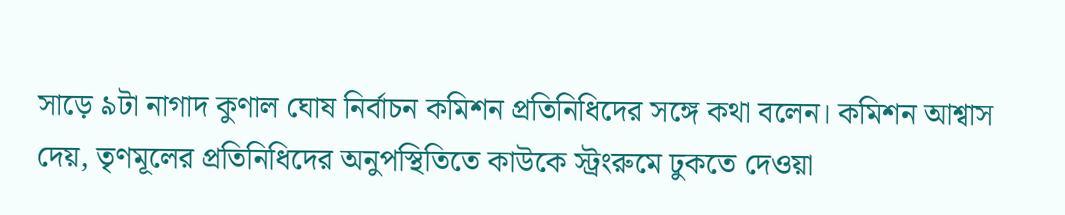সাড়ে ৯টা নাগাদ কুণাল ঘোষ নির্বাচন কমিশন প্রতিনিধিদের সঙ্গে কথা বলেন। কমিশন আশ্বাস দেয়, তৃণমূলের প্রতিনিধিদের অনুপস্থিতিতে কাউকে স্ট্রংরুমে ঢুকতে দেওয়া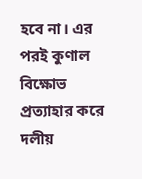হবে না। এর পরই কুণাল বিক্ষোভ প্রত্যাহার করে দলীয়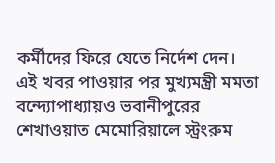কর্মীদের ফিরে যেতে নির্দেশ দেন। এই খবর পাওয়ার পর মুখ্যমন্ত্রী মমতা বন্দ্যোপাধ্যায়ও ভবানীপুরের শেখাওয়াত মেমোরিয়ালে স্ট্রংরুম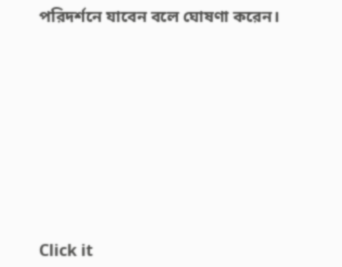পরিদর্শনে যাবেন বলে ঘোষণা করেন।












Click it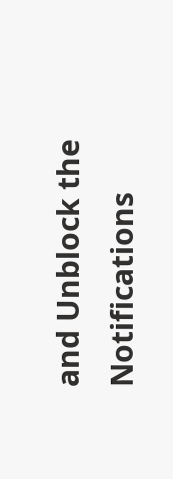and Unblock the Notifications